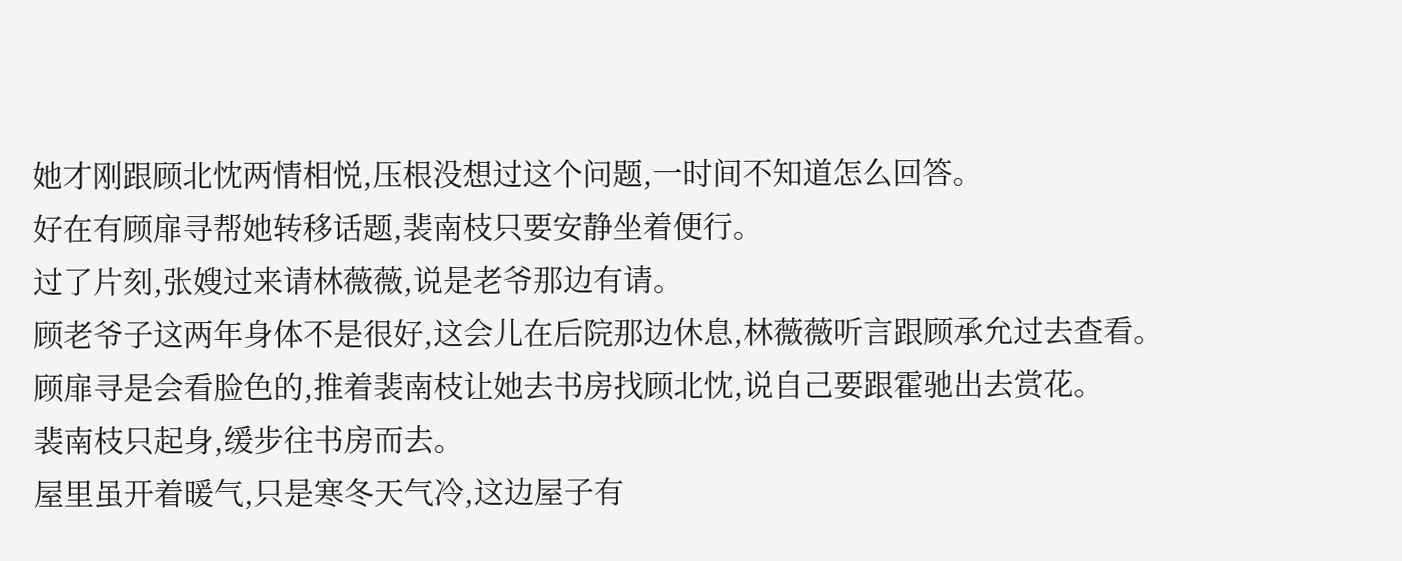她才刚跟顾北忱两情相悦,压根没想过这个问题,一时间不知道怎么回答。
好在有顾扉寻帮她转移话题,裴南枝只要安静坐着便行。
过了片刻,张嫂过来请林薇薇,说是老爷那边有请。
顾老爷子这两年身体不是很好,这会儿在后院那边休息,林薇薇听言跟顾承允过去查看。
顾扉寻是会看脸色的,推着裴南枝让她去书房找顾北忱,说自己要跟霍驰出去赏花。
裴南枝只起身,缓步往书房而去。
屋里虽开着暖气,只是寒冬天气冷,这边屋子有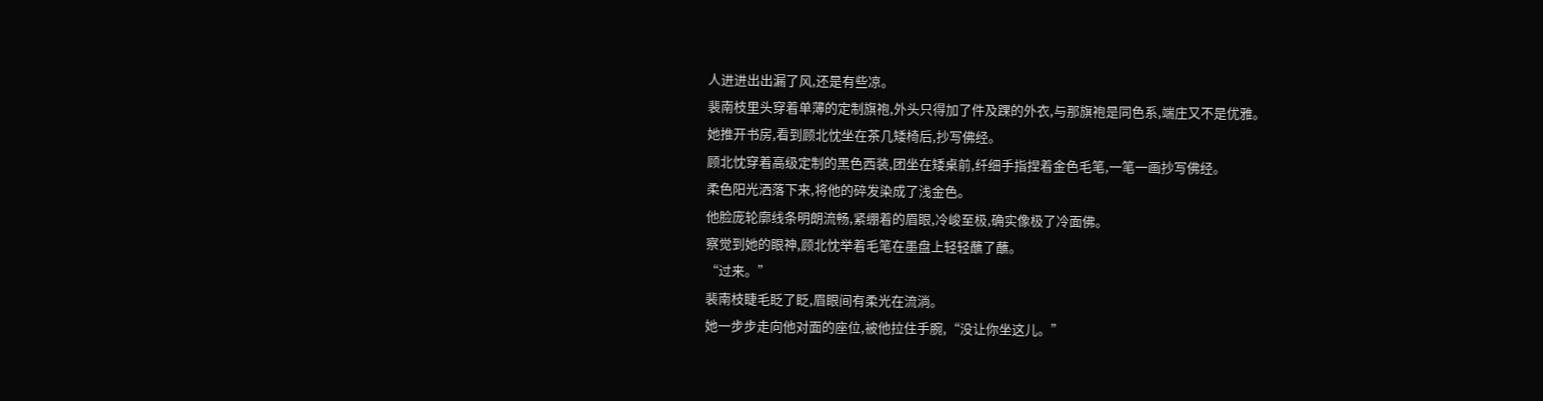人进进出出漏了风,还是有些凉。
裴南枝里头穿着单薄的定制旗袍,外头只得加了件及踝的外衣,与那旗袍是同色系,端庄又不是优雅。
她推开书房,看到顾北忱坐在茶几矮椅后,抄写佛经。
顾北忱穿着高级定制的黑色西装,团坐在矮桌前,纤细手指捏着金色毛笔,一笔一画抄写佛经。
柔色阳光洒落下来,将他的碎发染成了浅金色。
他脸庞轮廓线条明朗流畅,紧绷着的眉眼,冷峻至极,确实像极了冷面佛。
察觉到她的眼神,顾北忱举着毛笔在墨盘上轻轻蘸了蘸。
“过来。”
裴南枝睫毛眨了眨,眉眼间有柔光在流淌。
她一步步走向他对面的座位,被他拉住手腕,“没让你坐这儿。”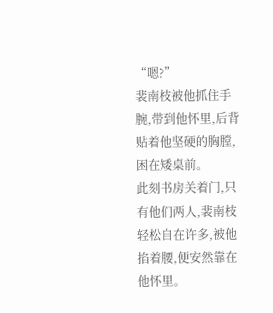“嗯?”
裴南枝被他抓住手腕,带到他怀里,后背贴着他坚硬的胸膛,困在矮桌前。
此刻书房关着门,只有他们两人,裴南枝轻松自在许多,被他掐着腰,便安然靠在他怀里。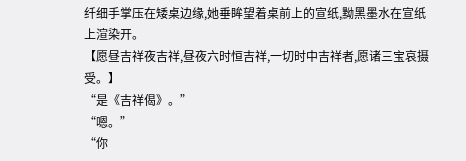纤细手掌压在矮桌边缘,她垂眸望着桌前上的宣纸,黝黑墨水在宣纸上渲染开。
【愿昼吉祥夜吉祥,昼夜六时恒吉祥,一切时中吉祥者,愿诸三宝哀摄受。】
“是《吉祥偈》。”
“嗯。”
“你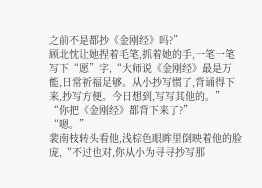之前不是都抄《金刚经》吗?”
顾北忱让她捏着毛笔,抓着她的手,一笔一笔写下“愿”字,“大师说《金刚经》最是万能,日常祈福足够。从小抄写惯了,背诵得下来,抄写方便。今日想到,写写其他的。”
“你把《金刚经》都背下来了?”
“嗯。”
裴南枝转头看他,浅棕色眼眸里倒映着他的脸庞,“不过也对,你从小为寻寻抄写那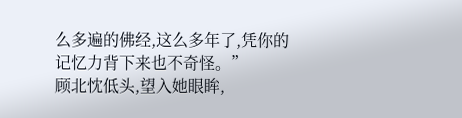么多遍的佛经,这么多年了,凭你的记忆力背下来也不奇怪。”
顾北忱低头,望入她眼眸,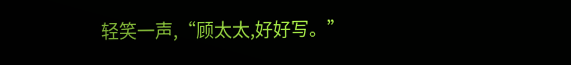轻笑一声,“顾太太,好好写。”